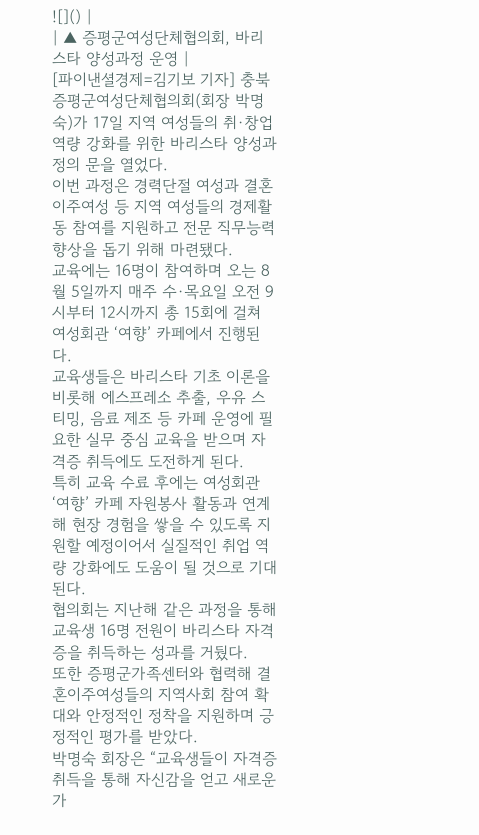![]() |
| ▲ 증평군여성단체협의회, 바리스타 양성과정 운영 |
[파이낸셜경제=김기보 기자] 충북 증평군여성단체협의회(회장 박명숙)가 17일 지역 여성들의 취·창업 역량 강화를 위한 바리스타 양성과정의 문을 열었다.
이번 과정은 경력단절 여성과 결혼이주여성 등 지역 여성들의 경제활동 참여를 지원하고 전문 직무능력 향상을 돕기 위해 마련됐다.
교육에는 16명이 참여하며 오는 8월 5일까지 매주 수·목요일 오전 9시부터 12시까지 총 15회에 걸쳐 여성회관 ‘여향’ 카페에서 진행된다.
교육생들은 바리스타 기초 이론을 비롯해 에스프레소 추출, 우유 스티밍, 음료 제조 등 카페 운영에 필요한 실무 중심 교육을 받으며 자격증 취득에도 도전하게 된다.
특히 교육 수료 후에는 여성회관 ‘여향’ 카페 자원봉사 활동과 연계해 현장 경험을 쌓을 수 있도록 지원할 예정이어서 실질적인 취업 역량 강화에도 도움이 될 것으로 기대된다.
협의회는 지난해 같은 과정을 통해 교육생 16명 전원이 바리스타 자격증을 취득하는 성과를 거뒀다.
또한 증평군가족센터와 협력해 결혼이주여성들의 지역사회 참여 확대와 안정적인 정착을 지원하며 긍정적인 평가를 받았다.
박명숙 회장은 “교육생들이 자격증 취득을 통해 자신감을 얻고 새로운 가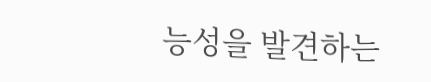능성을 발견하는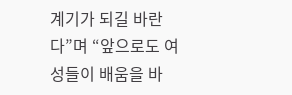계기가 되길 바란다”며 “앞으로도 여성들이 배움을 바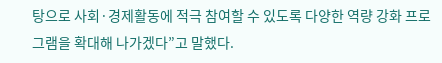탕으로 사회·경제활동에 적극 참여할 수 있도록 다양한 역량 강화 프로그램을 확대해 나가겠다”고 말했다.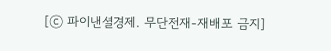[ⓒ 파이낸셜경제. 무단전재-재배포 금지]